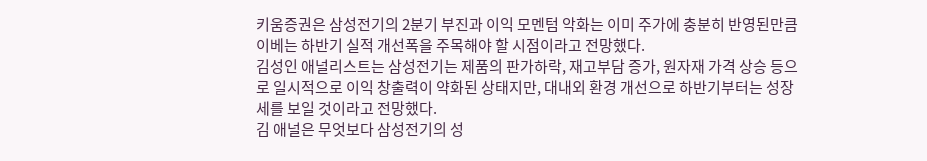키움증권은 삼성전기의 2분기 부진과 이익 모멘텀 악화는 이미 주가에 충분히 반영된만큼 이베는 하반기 실적 개선폭을 주목해야 할 시점이라고 전망했다.
김성인 애널리스트는 삼성전기는 제품의 판가하락, 재고부담 증가, 원자재 가격 상승 등으로 일시적으로 이익 창출력이 약화된 상태지만, 대내외 환경 개선으로 하반기부터는 성장세를 보일 것이라고 전망했다.
김 애널은 무엇보다 삼성전기의 성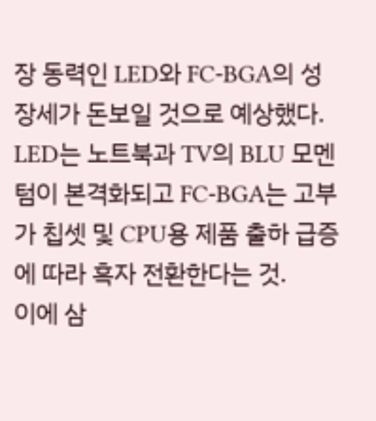장 동력인 LED와 FC-BGA의 성장세가 돈보일 것으로 예상했다.
LED는 노트북과 TV의 BLU 모멘텀이 본격화되고 FC-BGA는 고부가 칩셋 및 CPU용 제품 출하 급증에 따라 흑자 전환한다는 것.
이에 삼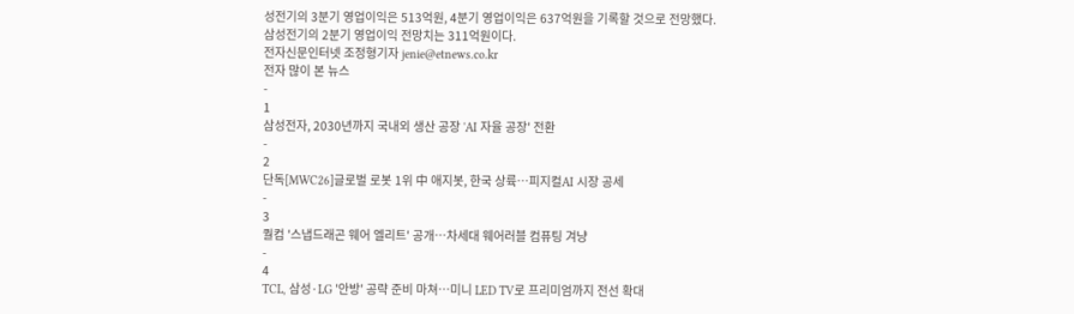성전기의 3분기 영업이익은 513억원, 4분기 영업이익은 637억원을 기록할 것으로 전망했다.
삼성전기의 2분기 영업이익 전망치는 311억원이다.
전자신문인터넷 조정형기자 jenie@etnews.co.kr
전자 많이 본 뉴스
-
1
삼성전자, 2030년까지 국내외 생산 공장 'AI 자율 공장' 전환
-
2
단독[MWC26]글로벌 로봇 1위 中 애지봇, 한국 상륙…피지컬AI 시장 공세
-
3
퀄컴 '스냅드래곤 웨어 엘리트' 공개…차세대 웨어러블 컴퓨팅 겨냥
-
4
TCL, 삼성·LG '안방' 공략 준비 마쳐…미니 LED TV로 프리미엄까지 전선 확대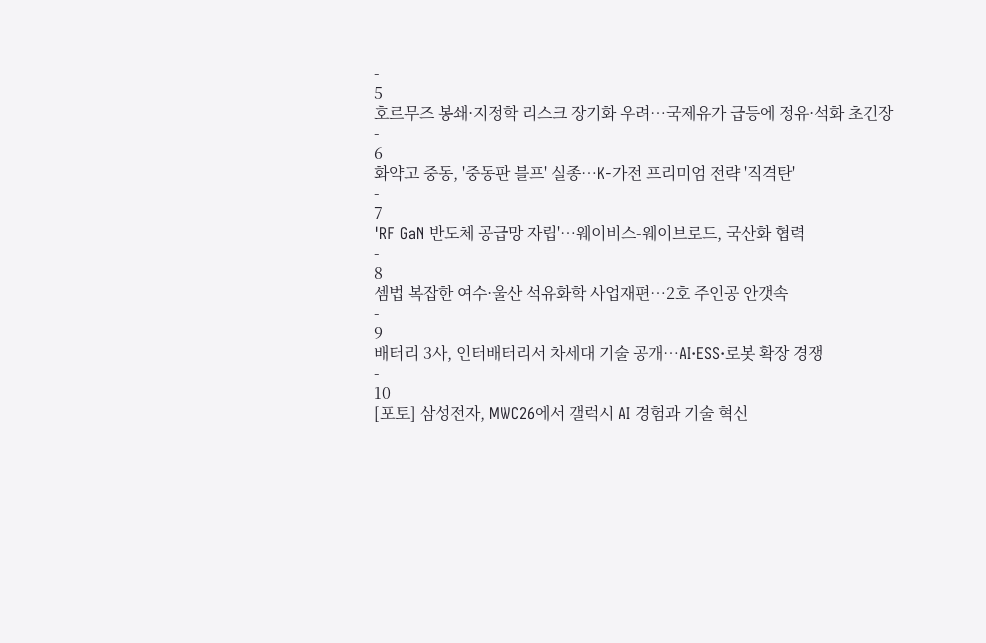-
5
호르무즈 봉쇄·지정학 리스크 장기화 우려…국제유가 급등에 정유·석화 초긴장
-
6
화약고 중동, '중동판 블프' 실종…K-가전 프리미엄 전략 '직격탄'
-
7
'RF GaN 반도체 공급망 자립'…웨이비스-웨이브로드, 국산화 협력
-
8
셈법 복잡한 여수·울산 석유화학 사업재편…2호 주인공 안갯속
-
9
배터리 3사, 인터배터리서 차세대 기술 공개…AI·ESS·로봇 확장 경쟁
-
10
[포토] 삼성전자, MWC26에서 갤럭시 AI 경험과 기술 혁신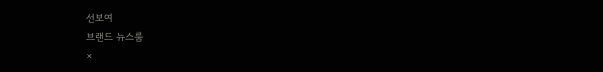선보여
브랜드 뉴스룸
×